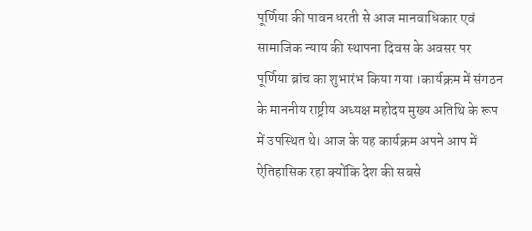पूर्णिया की पावन धरती से आज मानवाधिकार एवं सामाजिक न्याय की स्थापना दिवस के अवसर पर पूर्णिया ब्रांच का शुभारंभ किया गया ।कार्यक्रम में संगठन के माननीय राष्ट्रीय अध्यक्ष महोदय मुख्य अतिथि के रूप में उपस्थित थे। आज के यह कार्यक्रम अपने आप में ऐतिहासिक रहा क्योंकि देश की सबसे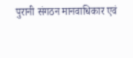पुरानी संगठन मानवाधिकार एवं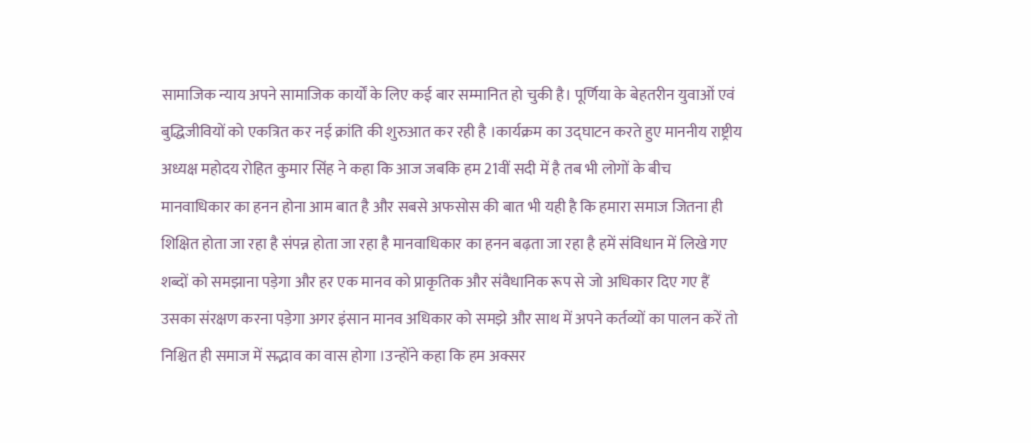सामाजिक न्याय अपने सामाजिक कार्यों के लिए कई बार सम्मानित हो चुकी है। पूर्णिया के बेहतरीन युवाओं एवं बुद्धिजीवियों को एकत्रित कर नई क्रांति की शुरुआत कर रही है ।कार्यक्रम का उद्घाटन करते हुए माननीय राष्ट्रीय अध्यक्ष महोदय रोहित कुमार सिंह ने कहा कि आज जबकि हम 21वीं सदी में है तब भी लोगों के बीच मानवाधिकार का हनन होना आम बात है और सबसे अफसोस की बात भी यही है कि हमारा समाज जितना ही शिक्षित होता जा रहा है संपन्न होता जा रहा है मानवाधिकार का हनन बढ़ता जा रहा है हमें संविधान में लिखे गए शब्दों को समझाना पड़ेगा और हर एक मानव को प्राकृतिक और संवैधानिक रूप से जो अधिकार दिए गए हैं उसका संरक्षण करना पड़ेगा अगर इंसान मानव अधिकार को समझे और साथ में अपने कर्तव्यों का पालन करें तो निश्चित ही समाज में सद्भाव का वास होगा ।उन्होंने कहा कि हम अक्सर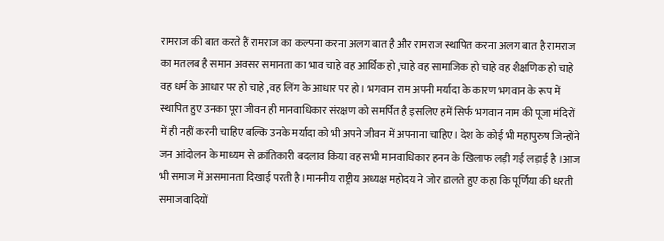रामराज की बात करते हैं रामराज का कल्पना करना अलग बात है और रामराज स्थापित करना अलग बात है रामराज का मतलब है समान अवसर समानता का भाव चाहे वह आर्थिक हो ,चाहे वह सामाजिक हो चाहे वह शैक्षणिक हो चाहे वह धर्म के आधार पर हो चाहे ,वह लिंग के आधार पर हो। भगवान राम अपनी मर्यादा के कारण भगवान के रूप में स्थापित हुए उनका पूरा जीवन ही मानवाधिकार संरक्षण को समर्पित है इसलिए हमें सिर्फ भगवान नाम की पूजा मंदिरों में ही नहीं करनी चाहिए बल्कि उनके मर्यादा को भी अपने जीवन में अपनाना चाहिए। देश के कोई भी महापुरुष जिन्होंने जन आंदोलन के माध्यम से क्रांतिकारी बदलाव किया वह सभी मानवाधिकार हनन के खिलाफ लड़ी गई लड़ाई है ।आज भी समाज में असमानता दिखाई परती है।माननीय राष्ट्रीय अध्यक्ष महोदय ने जोर डालते हुए कहा कि पूर्णिया की धरती समाजवादियों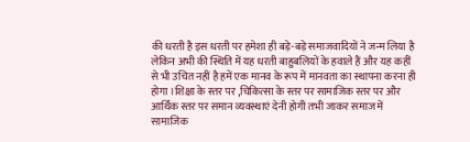की धरती है इस धरती पर हमेशा ही बड़े-बड़े समाजवादियों ने जन्म लिया है लेकिन अभी की स्थिति में यह धरती बाहुबलियों के हवाले हैं और यह कहीं से भी उचित नहीं है हमें एक मानव के रूप में मानवता का स्थापना करना ही होगा ।शिक्षा के स्तर पर ,चिकित्सा के स्तर पर सामाजिक स्तर पर और आर्थिक स्तर पर समान व्यवस्थाएं देनी होगी तभी जाकर समाज में सामाजिक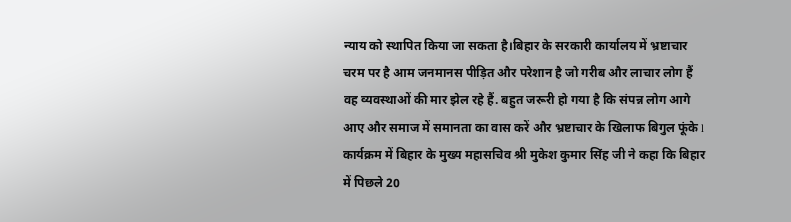न्याय को स्थापित किया जा सकता है।बिहार के सरकारी कार्यालय में भ्रष्टाचार चरम पर है आम जनमानस पीड़ित और परेशान है जो गरीब और लाचार लोग हैं वह व्यवस्थाओं की मार झेल रहे हैं. बहुत जरूरी हो गया है कि संपन्न लोग आगे आए और समाज में समानता का वास करें और भ्रष्टाचार के खिलाफ बिगुल फूंके l
कार्यक्रम में बिहार के मुख्य महासचिव श्री मुकेश कुमार सिंह जी ने कहा कि बिहार में पिछले 20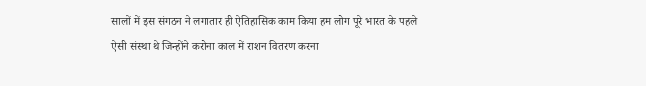सालों में इस संगठन ने लगातार ही ऐतिहासिक काम किया हम लोग पूरे भारत के पहले ऐसी संस्था थे जिन्होंने करोना काल में राशन वितरण करना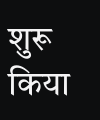शुरू किया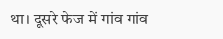था। दूसरे फेज में गांव गांव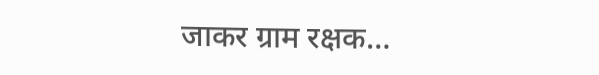जाकर ग्राम रक्षक…